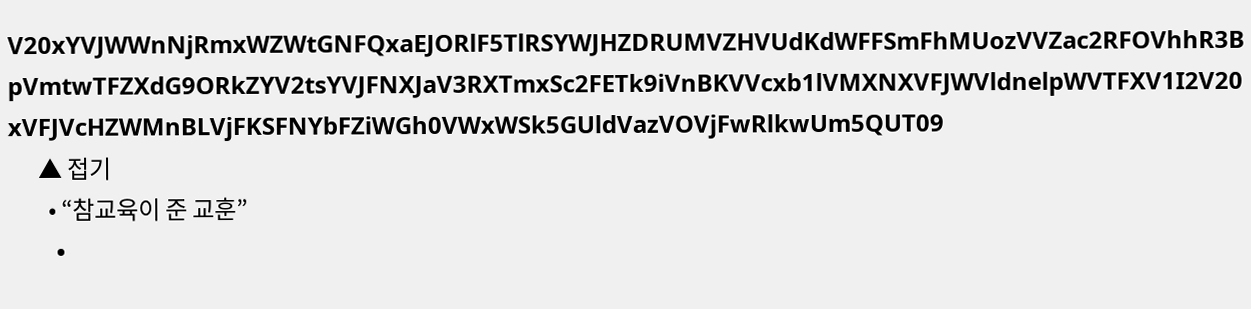V20xYVJWWnNjRmxWZWtGNFQxaEJORlF5TlRSYWJHZDRUMVZHVUdKdWFFSmFhMUozVVZac2RFOVhhR3BpVmtwTFZXdG9ORkZYV2tsYVJFNXJaV3RXTmxSc2FETk9iVnBKVVcxb1lVMXNXVFJWVldnelpWVTFXV1I2V20xVFJVcHZWMnBLVjFKSFNYbFZiWGh0VWxWSk5GUldVazVOVjFwRlkwUm5QUT09
      ▲ 접기
        • “참교육이 준 교훈”
        •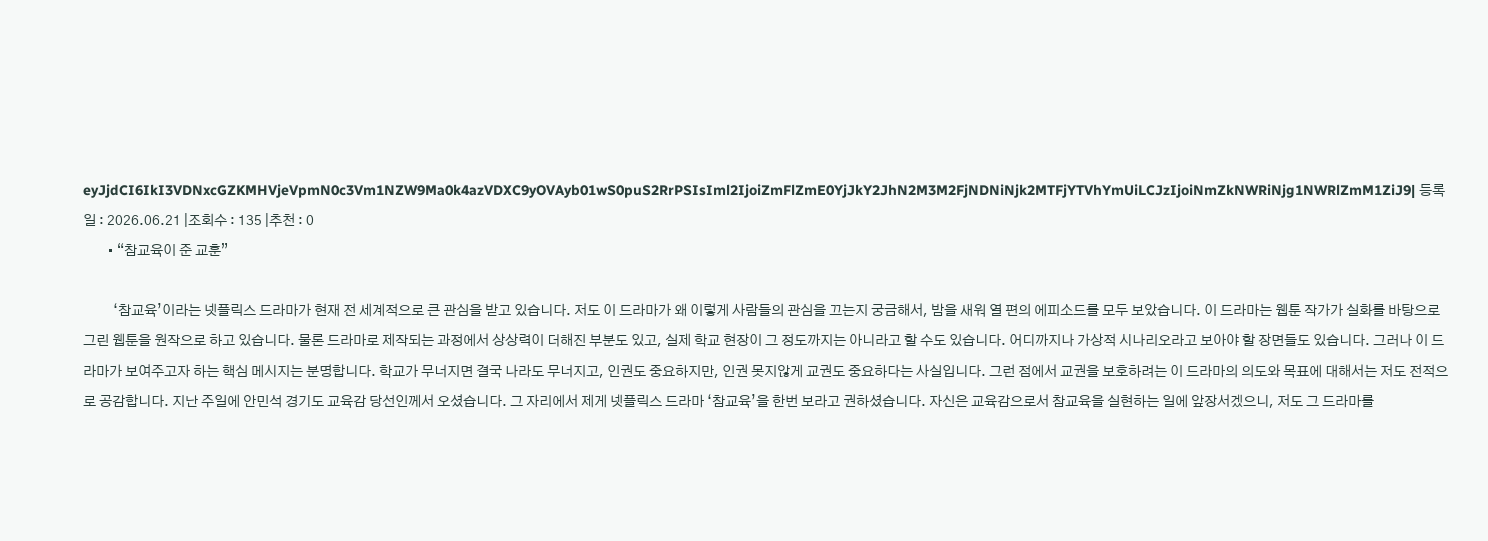eyJjdCI6IkI3VDNxcGZKMHVjeVpmN0c3Vm1NZW9Ma0k4azVDXC9yOVAyb01wS0puS2RrPSIsIml2IjoiZmFlZmE0YjJkY2JhN2M3M2FjNDNiNjk2MTFjYTVhYmUiLCJzIjoiNmZkNWRiNjg1NWRlZmM1ZiJ9| 등록일 : 2026.06.21 |조회수 : 135 |추천 : 0
        • “참교육이 준 교훈”

          ‘참교육’이라는 넷플릭스 드라마가 현재 전 세계적으로 큰 관심을 받고 있습니다. 저도 이 드라마가 왜 이렇게 사람들의 관심을 끄는지 궁금해서, 밤을 새워 열 편의 에피소드를 모두 보았습니다. 이 드라마는 웹툰 작가가 실화를 바탕으로 그린 웹툰을 원작으로 하고 있습니다. 물론 드라마로 제작되는 과정에서 상상력이 더해진 부분도 있고, 실제 학교 현장이 그 정도까지는 아니라고 할 수도 있습니다. 어디까지나 가상적 시나리오라고 보아야 할 장면들도 있습니다. 그러나 이 드라마가 보여주고자 하는 핵심 메시지는 분명합니다. 학교가 무너지면 결국 나라도 무너지고, 인권도 중요하지만, 인권 못지않게 교권도 중요하다는 사실입니다. 그런 점에서 교권을 보호하려는 이 드라마의 의도와 목표에 대해서는 저도 전적으로 공감합니다. 지난 주일에 안민석 경기도 교육감 당선인께서 오셨습니다. 그 자리에서 제게 넷플릭스 드라마 ‘참교육’을 한번 보라고 권하셨습니다. 자신은 교육감으로서 참교육을 실현하는 일에 앞장서겠으니, 저도 그 드라마를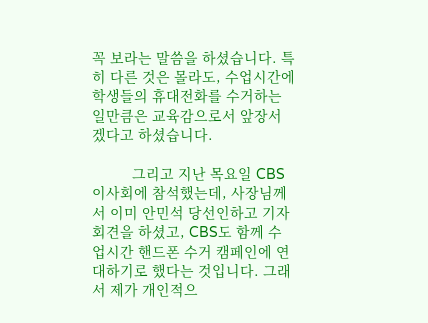꼭 보라는 말씀을 하셨습니다. 특히 다른 것은 몰라도, 수업시간에 학생들의 휴대전화를 수거하는 일만큼은 교육감으로서 앞장서겠다고 하셨습니다.

          그리고 지난 목요일 CBS 이사회에 참석했는데, 사장님께서 이미 안민석 당선인하고 기자회견을 하셨고, CBS도 함께 수업시간 핸드폰 수거 캠페인에 연대하기로 했다는 것입니다. 그래서 제가 개인적으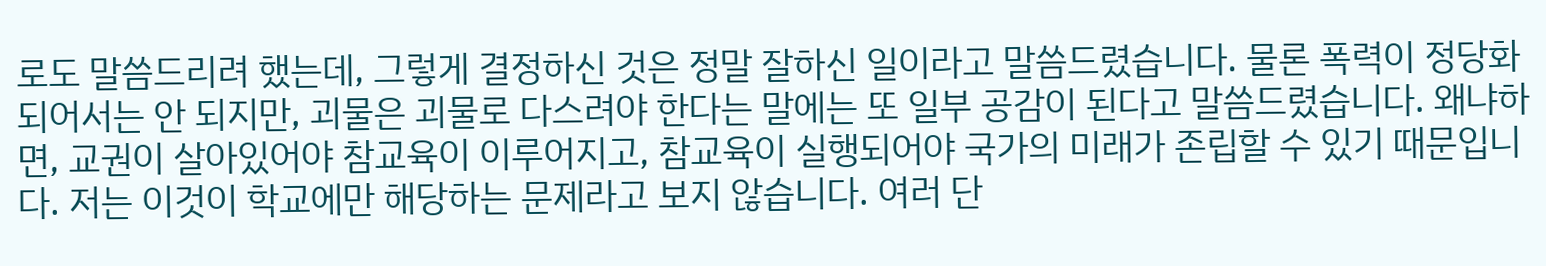로도 말씀드리려 했는데, 그렇게 결정하신 것은 정말 잘하신 일이라고 말씀드렸습니다. 물론 폭력이 정당화되어서는 안 되지만, 괴물은 괴물로 다스려야 한다는 말에는 또 일부 공감이 된다고 말씀드렸습니다. 왜냐하면, 교권이 살아있어야 참교육이 이루어지고, 참교육이 실행되어야 국가의 미래가 존립할 수 있기 때문입니다. 저는 이것이 학교에만 해당하는 문제라고 보지 않습니다. 여러 단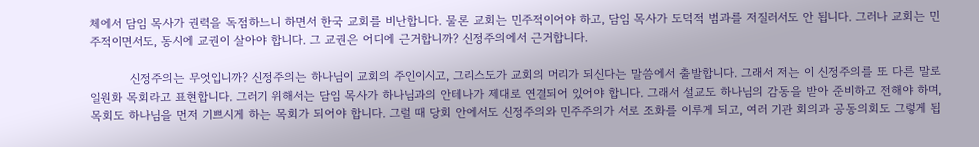체에서 담임 목사가 권력을 독점하느니 하면서 한국 교회를 비난합니다. 물론 교회는 민주적이어야 하고, 담임 목사가 도덕적 범과를 저질러서도 안 됩니다. 그러나 교회는 민주적이면서도, 동시에 교권이 살아야 합니다. 그 교권은 어디에 근거합니까? 신정주의에서 근거합니다.

          신정주의는 무엇입니까? 신정주의는 하나님이 교회의 주인이시고, 그리스도가 교회의 머리가 되신다는 말씀에서 출발합니다. 그래서 저는 이 신정주의를 또 다른 말로 일원화 목회라고 표현합니다. 그러기 위해서는 담임 목사가 하나님과의 안테나가 제대로 연결되어 있어야 합니다. 그래서 설교도 하나님의 감동을 받아 준비하고 전해야 하며, 목회도 하나님을 먼저 기쁘시게 하는 목회가 되어야 합니다. 그럴 때 당회 안에서도 신정주의와 민주주의가 서로 조화를 이루게 되고, 여러 기관 회의과 공동의회도 그렇게 됩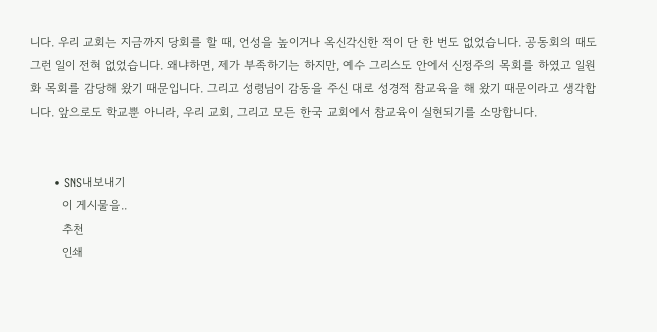니다. 우리 교회는 지금까지 당회를 할 때, 언성을 높이거나 옥신각신한 적이 단 한 번도 없었습니다. 공동회의 때도 그런 일이 전혀 없었습니다. 왜냐하면, 제가 부족하기는 하지만, 예수 그리스도 안에서 신정주의 목회를 하였고 일원화 목회를 감당해 왔기 때문입니다. 그리고 성령님이 감동을 주신 대로 성경적 참교육을 해 왔기 때문이라고 생각합니다. 앞으로도 학교뿐 아니라, 우리 교회, 그리고 모든 한국 교회에서 참교육이 실현되기를 소망합니다.


      • SNS내보내기
        이 게시물을..
        추천
        인쇄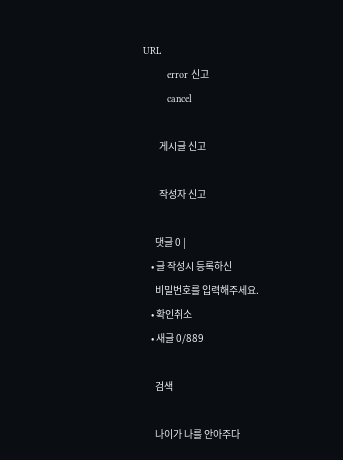URL
        error 신고
        cancel

        게시글 신고

        작성자 신고

      댓글 0 |
    • 글 작성시 등록하신
      비밀번호를 입력해주세요.
    • 확인취소
    • 새글 0/889

      검색

      나이가 나를 안아주다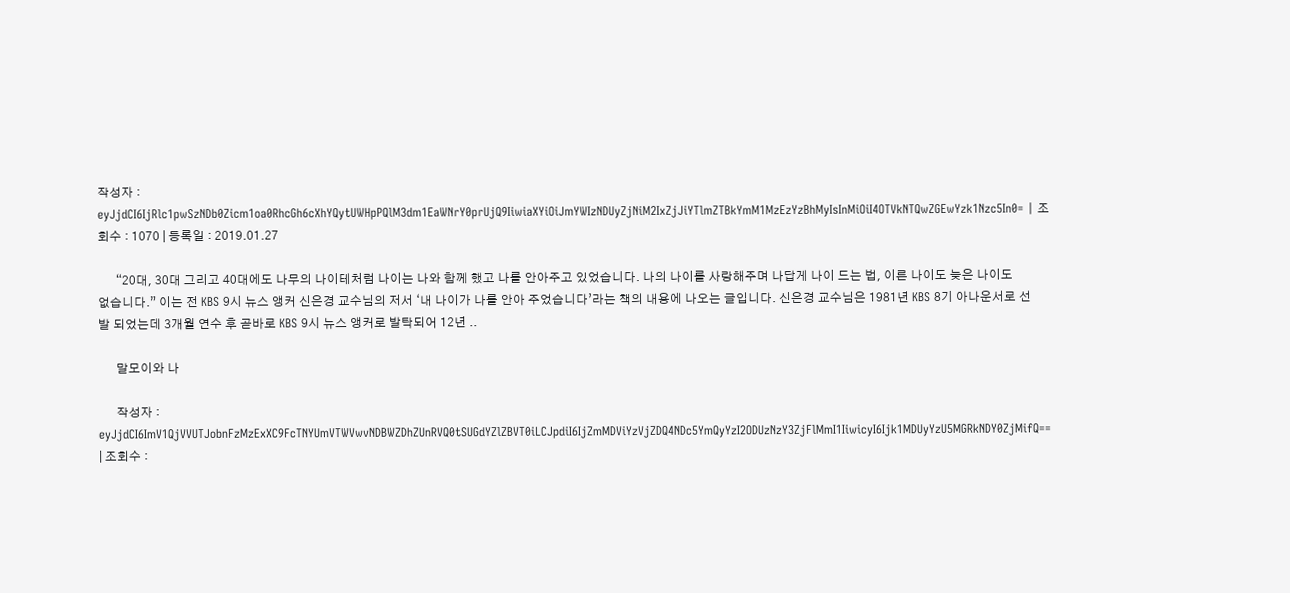작성자 : eyJjdCI6IjRlc1pwSzNDb0Zicm1oa0RhcGh6cXhYQytUWHpPQlM3dm1EaWNrY0prUjQ9IiwiaXYiOiJmYWIzNDUyZjNiM2IxZjJiYTlmZTBkYmM1MzEzYzBhMyIsInMiOiI4OTVkNTQwZGEwYzk1Nzc5In0= | 조회수 : 1070 | 등록일 : 2019.01.27

      “20대, 30대 그리고 40대에도 나무의 나이테처럼 나이는 나와 함께 했고 나를 안아주고 있었습니다. 나의 나이를 사랑해주며 나답게 나이 드는 법, 이른 나이도 늦은 나이도 없습니다.” 이는 전 KBS 9시 뉴스 앵커 신은경 교수님의 저서 ‘내 나이가 나를 안아 주었습니다’라는 책의 내용에 나오는 글입니다. 신은경 교수님은 1981년 KBS 8기 아나운서로 선발 되었는데 3개월 연수 후 곧바로 KBS 9시 뉴스 앵커로 발탁되어 12년 ..

      말모이와 나

      작성자 : eyJjdCI6ImV1QjVVUTJobnFzMzExXC9FcTNYUmVTWVwvNDBWZDhZUnRVQ0tSUGdYZlZBVT0iLCJpdiI6IjZmMDViYzVjZDQ4NDc5YmQyYzI2ODUzNzY3ZjFlMmI1IiwicyI6Ijk1MDUyYzU5MGRkNDY0ZjMifQ== | 조회수 :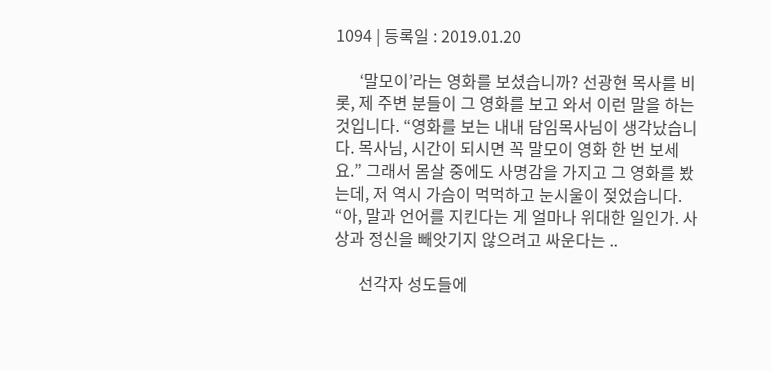1094 | 등록일 : 2019.01.20

      ‘말모이’라는 영화를 보셨습니까? 선광현 목사를 비롯, 제 주변 분들이 그 영화를 보고 와서 이런 말을 하는 것입니다. “영화를 보는 내내 담임목사님이 생각났습니다. 목사님, 시간이 되시면 꼭 말모이 영화 한 번 보세요.” 그래서 몸살 중에도 사명감을 가지고 그 영화를 봤는데, 저 역시 가슴이 먹먹하고 눈시울이 젖었습니다. “아, 말과 언어를 지킨다는 게 얼마나 위대한 일인가. 사상과 정신을 빼앗기지 않으려고 싸운다는 ..

      선각자 성도들에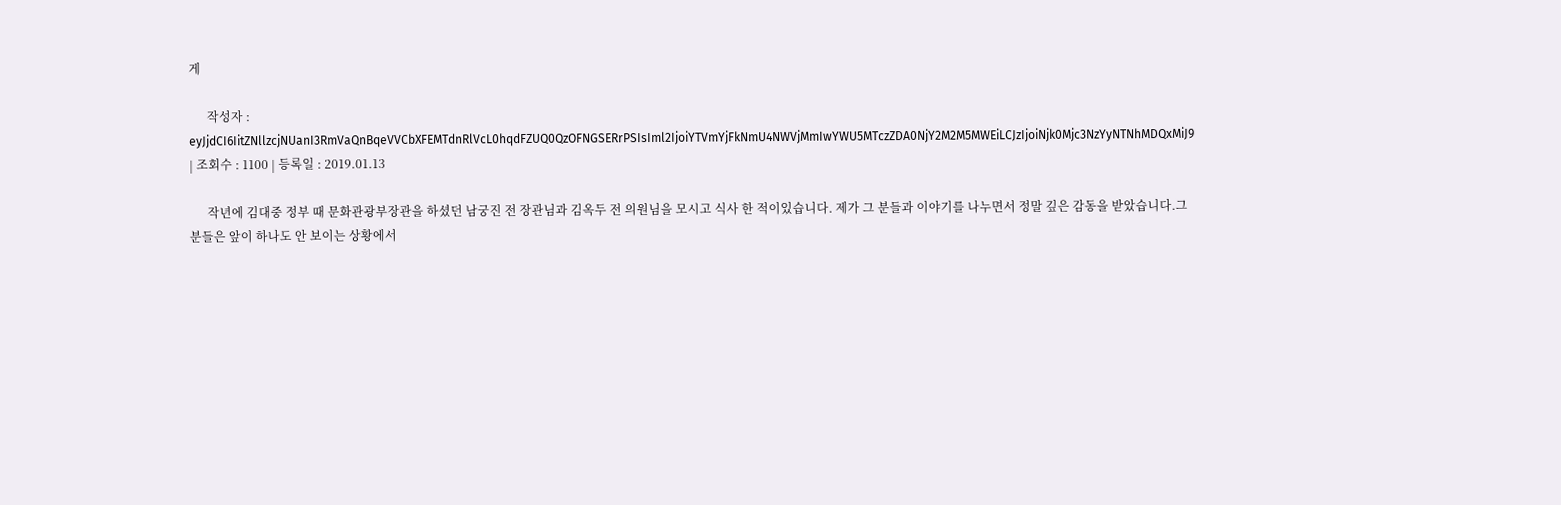게

      작성자 : eyJjdCI6IitZNllzcjNUanI3RmVaQnBqeVVCbXFEMTdnRlVcL0hqdFZUQ0QzOFNGSERrPSIsIml2IjoiYTVmYjFkNmU4NWVjMmIwYWU5MTczZDA0NjY2M2M5MWEiLCJzIjoiNjk0Mjc3NzYyNTNhMDQxMiJ9 | 조회수 : 1100 | 등록일 : 2019.01.13

      작년에 김대중 정부 때 문화관광부장관을 하셨던 남궁진 전 장관님과 김옥두 전 의원님을 모시고 식사 한 적이있습니다. 제가 그 분들과 이야기를 나누면서 정말 깊은 감동을 받았습니다.그 분들은 앞이 하나도 안 보이는 상황에서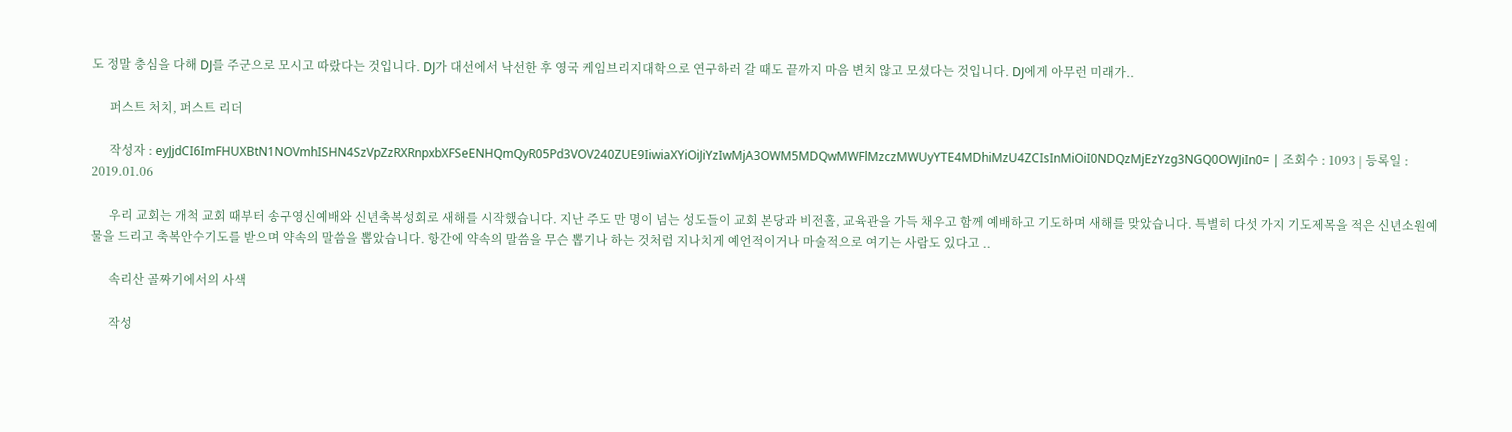도 정말 충심을 다해 DJ를 주군으로 모시고 따랐다는 것입니다. DJ가 대선에서 낙선한 후 영국 케임브리지대학으로 연구하러 갈 때도 끝까지 마음 변치 않고 모셨다는 것입니다. DJ에게 아무런 미래가..

      퍼스트 처치, 퍼스트 리더

      작성자 : eyJjdCI6ImFHUXBtN1NOVmhISHN4SzVpZzRXRnpxbXFSeENHQmQyR05Pd3VOV240ZUE9IiwiaXYiOiJiYzIwMjA3OWM5MDQwMWFlMzczMWUyYTE4MDhiMzU4ZCIsInMiOiI0NDQzMjEzYzg3NGQ0OWJiIn0= | 조회수 : 1093 | 등록일 : 2019.01.06

      우리 교회는 개척 교회 때부터 송구영신예배와 신년축복성회로 새해를 시작했습니다. 지난 주도 만 명이 넘는 성도들이 교회 본당과 비전홀, 교육관을 가득 채우고 함께 예배하고 기도하며 새해를 맞았습니다. 특별히 다섯 가지 기도제목을 적은 신년소원예물을 드리고 축복안수기도를 받으며 약속의 말씀을 뽑았습니다. 항간에 약속의 말씀을 무슨 뽑기나 하는 것처럼 지나치게 예언적이거나 마술적으로 여기는 사람도 있다고 ..

      속리산 골짜기에서의 사색

      작성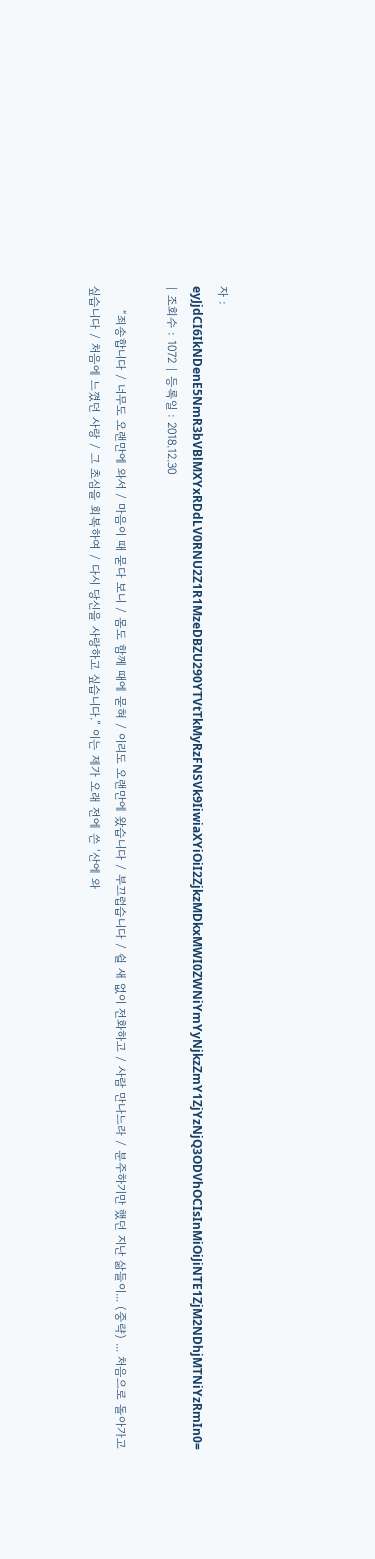자 : eyJjdCI6IkNDenE5NmR3bVBlMXYxRDdLV0RNU2Z1R1MzeDBZU290YTVtTkMyRzFNSVk9IiwiaXYiOiI2ZjkzMDkxMWI0ZWNiYmYyNjkzZmY1ZjYzNjQ3ODVhOCIsInMiOiJiNTE1ZjM2NDhjMTNiYzRmIn0= | 조회수 : 1072 | 등록일 : 2018.12.30

      “죄송합니다 / 너무도 오랜만에 와서 / 마음이 때 묻다 보니 / 몸도 함께 때에 묻혀 / 이리도 오랜만에 왔습니다 / 부끄럽습니다 / 쉴 새 없이 전화하고 / 사람 만나느라 / 분주하기만 했던 지난 삶들이... (중략) ... 처음으로 돌아가고 싶습니다 / 처음에 느꼈던 사랑 / 그 초심을 회복하여 / 다시 당신을 사랑하고 싶습니다.” 이는 제가 오래 전에 쓴 ‘산에 와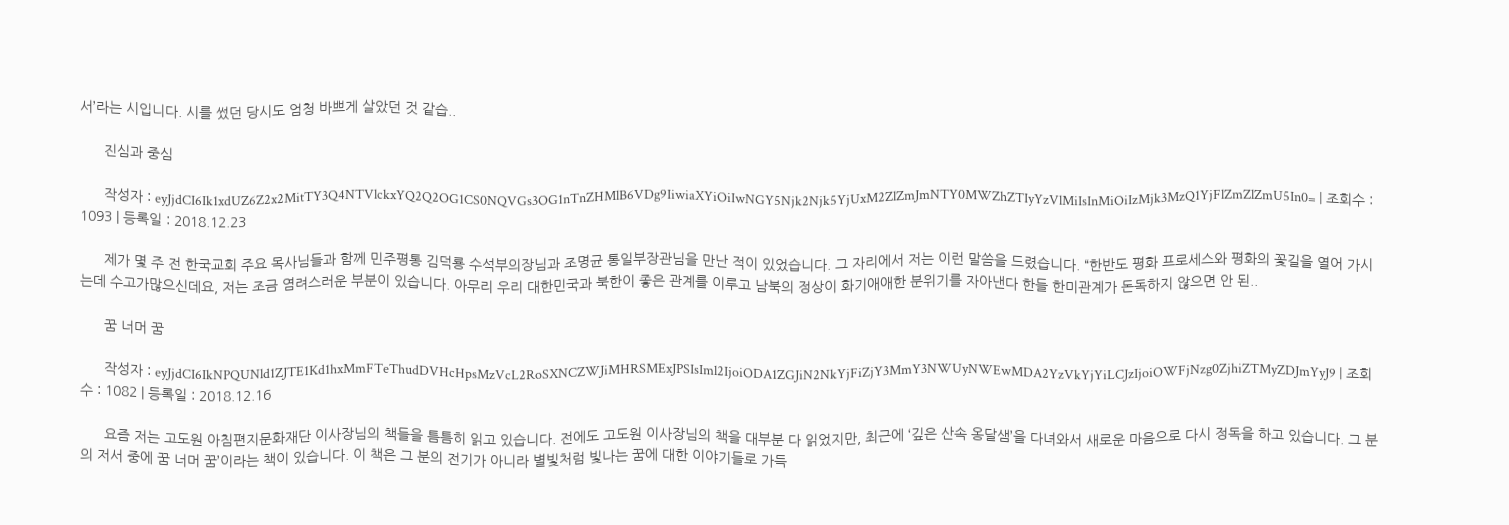서’라는 시입니다. 시를 썼던 당시도 엄청 바쁘게 살았던 것 같습..

      진심과 중심

      작성자 : eyJjdCI6Ik1xdUZ6Z2x2MitTY3Q4NTVlckxYQ2Q2OG1CS0NQVGs3OG1nTnZHMlB6VDg9IiwiaXYiOiIwNGY5Njk2Njk5YjUxM2ZlZmJmNTY0MWZhZTIyYzVlMiIsInMiOiIzMjk3MzQ1YjFlZmZlZmU5In0= | 조회수 : 1093 | 등록일 : 2018.12.23

      제가 몇 주 전 한국교회 주요 목사님들과 함께 민주평통 김덕룡 수석부의장님과 조명균 통일부장관님을 만난 적이 있었습니다. 그 자리에서 저는 이런 말씀을 드렸습니다. “한반도 평화 프로세스와 평화의 꽃길을 열어 가시는데 수고가많으신데요, 저는 조금 염려스러운 부분이 있습니다. 아무리 우리 대한민국과 북한이 좋은 관계를 이루고 남북의 정상이 화기애애한 분위기를 자아낸다 한들 한미관계가 돈독하지 않으면 안 된..

      꿈 너머 꿈

      작성자 : eyJjdCI6IkNPQUNld1ZJTE1Kd1hxMmFTeThudDVHcHpsMzVcL2RoSXNCZWJiMHRSMExJPSIsIml2IjoiODA1ZGJiN2NkYjFiZjY3MmY3NWUyNWEwMDA2YzVkYjYiLCJzIjoiOWFjNzg0ZjhiZTMyZDJmYyJ9 | 조회수 : 1082 | 등록일 : 2018.12.16

      요즘 저는 고도원 아침편지문화재단 이사장님의 책들을 틈틈히 읽고 있습니다. 전에도 고도원 이사장님의 책을 대부분 다 읽었지만, 최근에 ‘깊은 산속 옹달샘’을 다녀와서 새로운 마음으로 다시 정독을 하고 있습니다. 그 분의 저서 중에 꿈 너머 꿈’이라는 책이 있습니다. 이 책은 그 분의 전기가 아니라 별빛처럼 빛나는 꿈에 대한 이야기들로 가득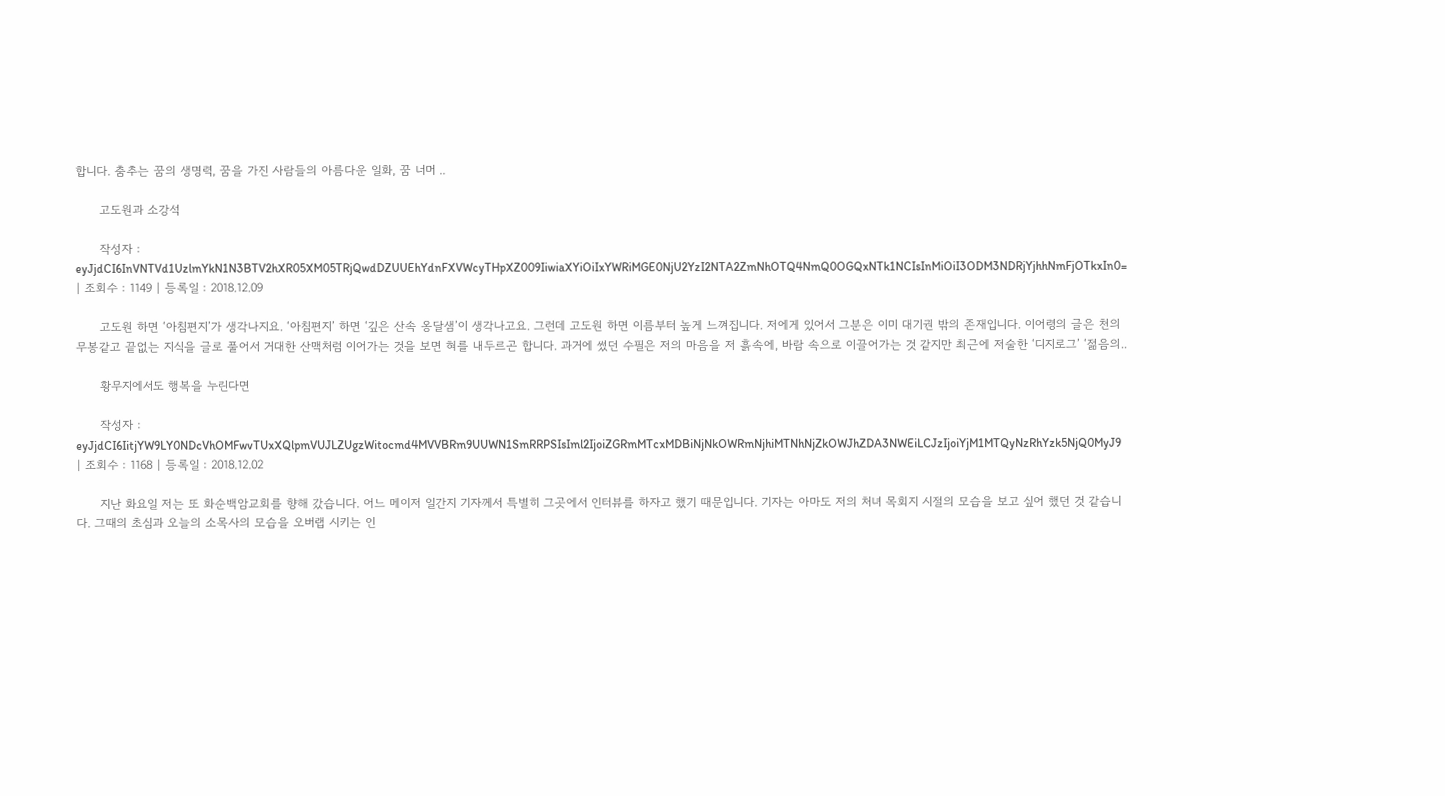합니다. 춤추는 꿈의 생명력, 꿈을 가진 사람들의 아름다운 일화, 꿈 너머 ..

      고도원과 소강석

      작성자 : eyJjdCI6InVNTVd1UzlmYkN1N3BTV2hXR05XM05TRjQwdDZUUEhYdnFXVWcyTHpXZ009IiwiaXYiOiIxYWRiMGE0NjU2YzI2NTA2ZmNhOTQ4NmQ0OGQxNTk1NCIsInMiOiI3ODM3NDRjYjhhNmFjOTkxIn0= | 조회수 : 1149 | 등록일 : 2018.12.09

      고도원 하면 ‘아침편지’가 생각나지요. ‘아침편지’ 하면 ‘깊은 산속 옹달샘’이 생각나고요. 그런데 고도원 하면 이름부터 높게 느껴집니다. 저에게 있어서 그분은 이미 대기권 밖의 존재입니다. 이어령의 글은 천의무봉같고 끝없는 지식을 글로 풀어서 거대한 산맥처럼 이어가는 것을 보면 혀를 내두르곤 합니다. 과거에 썼던 수필은 저의 마음을 저 흙속에, 바람 속으로 이끌어가는 것 같지만 최근에 저술한 ‘디지로그’ ‘젊음의..

      황무지에서도 행복을 누린다면

      작성자 : eyJjdCI6IitjYW9LY0NDcVhOMFwvTUxXQlpmVUJLZUgzWitocmd4MVVBRm9UUWN1SmRRPSIsIml2IjoiZGRmMTcxMDBiNjNkOWRmNjhiMTNhNjZkOWJhZDA3NWEiLCJzIjoiYjM1MTQyNzRhYzk5NjQ0MyJ9 | 조회수 : 1168 | 등록일 : 2018.12.02

      지난 화요일 저는 또 화순백암교회를 향해 갔습니다. 어느 메이저 일간지 기자께서 특별히 그곳에서 인터뷰를 하자고 했기 때문입니다. 기자는 아마도 저의 처녀 목회지 시절의 모습을 보고 싶어 했던 것 같습니다. 그때의 초심과 오늘의 소목사의 모습을 오버랩 시키는 인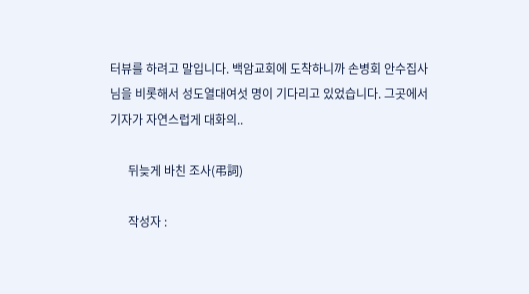터뷰를 하려고 말입니다. 백암교회에 도착하니까 손병회 안수집사님을 비롯해서 성도열대여섯 명이 기다리고 있었습니다. 그곳에서 기자가 자연스럽게 대화의..

      뒤늦게 바친 조사(弔詞)

      작성자 :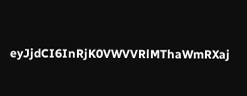eyJjdCI6InRjK0VWVVRlMThaWmRXaj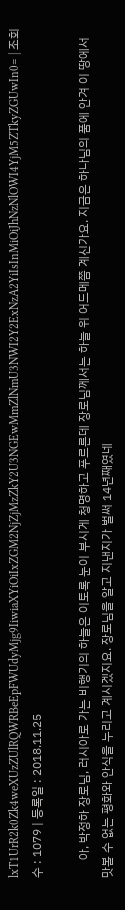lxT1UrR2k0Zk4weXUzZUlRQWRBeEpFWUdyMjg9IiwiaXYiOiIxZGM2NjZjMzZkY2U3NGEwMmZlNmU3NWI2Y2ExNzA2YiIsInMiOiJhNzNlOWI4YjM5ZTkyZGUwIn0= | 조회수 : 1079 | 등록일 : 2018.11.25

      아, 박정하 장로님, 러시아로 가는 비행기의 하늘은 이토록 눈이 부시게 청명하고 푸르른데 장로님께서는 하늘 위 어드메쯤 계신가요. 지금은 하나님의 품에 안겨 이 땅에서 맛볼 수 없는 평화와 안식을 누리고 계시겠지요. 장로님을 알고 지낸지가 벌써 14년째였네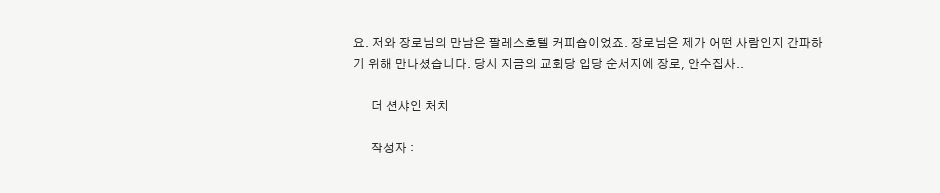요. 저와 장로님의 만남은 팔레스호텔 커피숍이었죠. 장로님은 제가 어떤 사람인지 간파하기 위해 만나셨습니다. 당시 지금의 교회당 입당 순서지에 장로, 안수집사..

      더 션샤인 처치

      작성자 :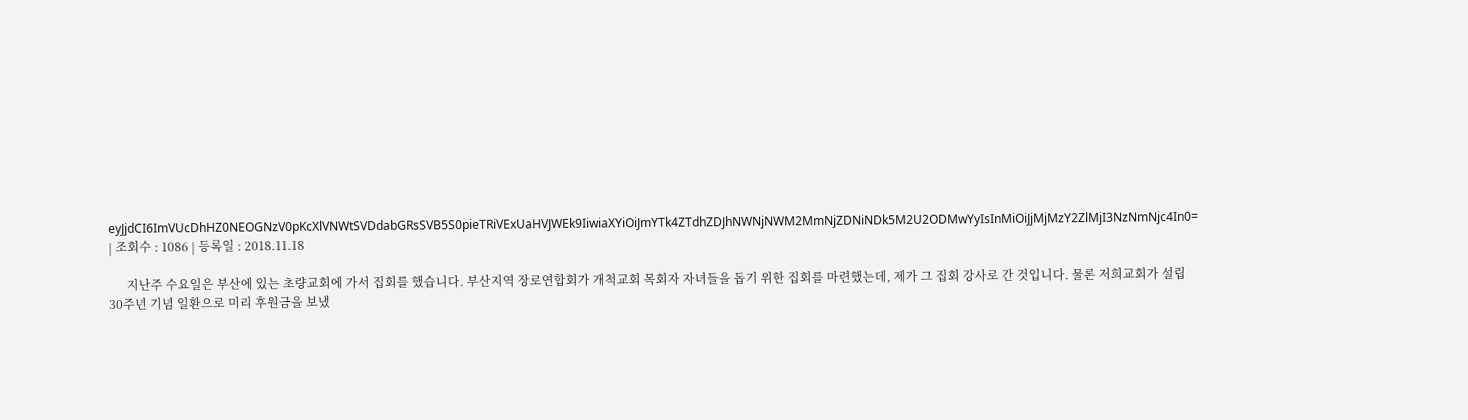eyJjdCI6ImVUcDhHZ0NEOGNzV0pKcXlVNWtSVDdabGRsSVB5S0pieTRiVExUaHVJWEk9IiwiaXYiOiJmYTk4ZTdhZDJhNWNjNWM2MmNjZDNiNDk5M2U2ODMwYyIsInMiOiJjMjMzY2ZlMjI3NzNmNjc4In0= | 조회수 : 1086 | 등록일 : 2018.11.18

      지난주 수요일은 부산에 있는 초량교회에 가서 집회를 했습니다. 부산지역 장로연합회가 개척교회 목회자 자녀들을 돕기 위한 집회를 마련했는데, 제가 그 집회 강사로 간 것입니다. 물론 저희교회가 설립 30주년 기념 일환으로 미리 후원금을 보냈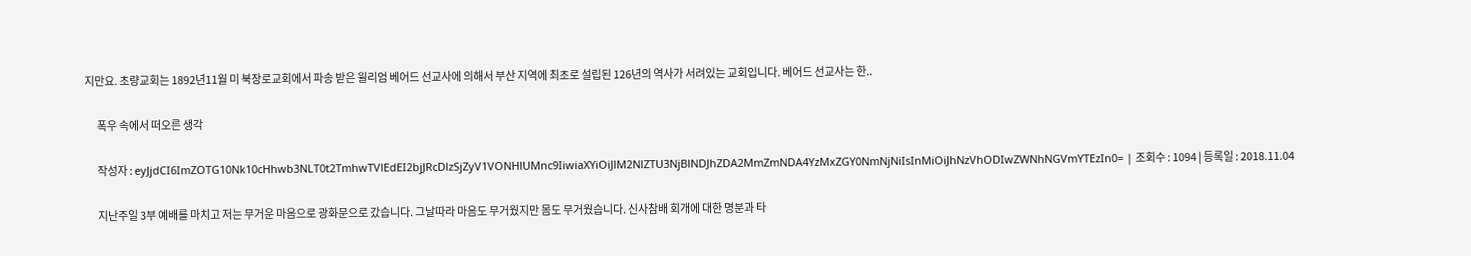지만요. 초량교회는 1892년11월 미 북장로교회에서 파송 받은 윌리엄 베어드 선교사에 의해서 부산 지역에 최초로 설립된 126년의 역사가 서려있는 교회입니다. 베어드 선교사는 한..

      폭우 속에서 떠오른 생각

      작성자 : eyJjdCI6ImZOTG10Nk10cHhwb3NLT0t2TmhwTVlEdEI2bjJRcDlzSjZyV1VONHlUMnc9IiwiaXYiOiJlM2NlZTU3NjBlNDJhZDA2MmZmNDA4YzMxZGY0NmNjNiIsInMiOiJhNzVhODIwZWNhNGVmYTEzIn0= | 조회수 : 1094 | 등록일 : 2018.11.04

      지난주일 3부 예배를 마치고 저는 무거운 마음으로 광화문으로 갔습니다. 그날따라 마음도 무거웠지만 몸도 무거웠습니다. 신사참배 회개에 대한 명분과 타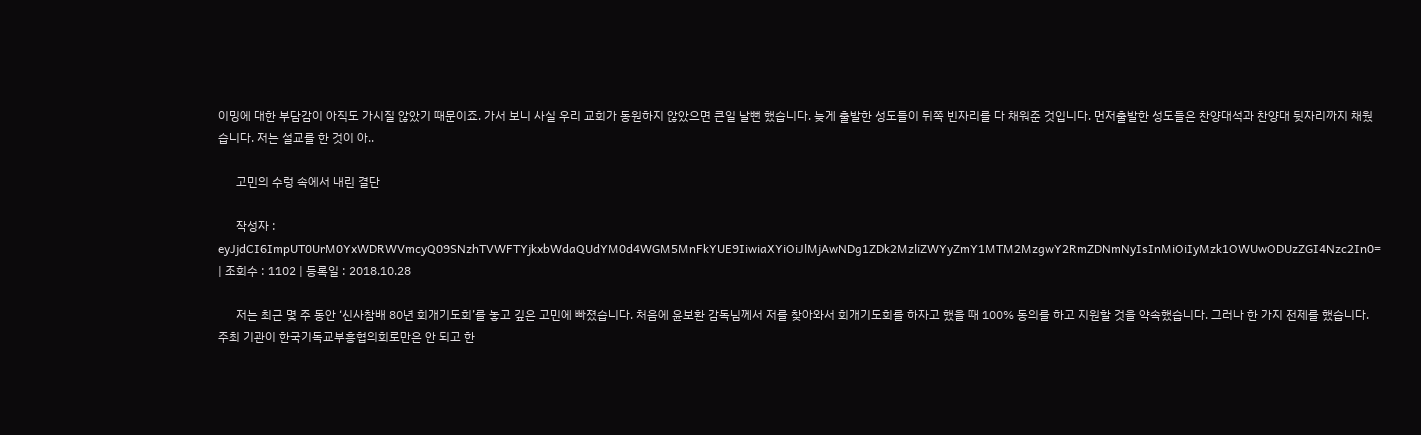이밍에 대한 부담감이 아직도 가시질 않았기 때문이죠. 가서 보니 사실 우리 교회가 동원하지 않았으면 큰일 날뻔 했습니다. 늦게 출발한 성도들이 뒤쪽 빈자리를 다 채워준 것입니다. 먼저출발한 성도들은 찬양대석과 찬양대 뒷자리까지 채웠습니다. 저는 설교를 한 것이 아..

      고민의 수렁 속에서 내린 결단

      작성자 : eyJjdCI6ImpUT0UrM0YxWDRWVmcyQ09SNzhTVWFTYjkxbWdaQUdYM0d4WGM5MnFkYUE9IiwiaXYiOiJlMjAwNDg1ZDk2MzliZWYyZmY1MTM2MzgwY2RmZDNmNyIsInMiOiIyMzk1OWUwODUzZGI4Nzc2In0= | 조회수 : 1102 | 등록일 : 2018.10.28

      저는 최근 몇 주 동안 ‘신사참배 80년 회개기도회’를 놓고 깊은 고민에 빠졌습니다. 처음에 윤보환 감독님께서 저를 찾아와서 회개기도회를 하자고 했을 때 100% 동의를 하고 지원할 것을 약속했습니다. 그러나 한 가지 전제를 했습니다. 주최 기관이 한국기독교부흥협의회로만은 안 되고 한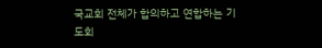국교회 전체가 합의하고 연합하는 기도회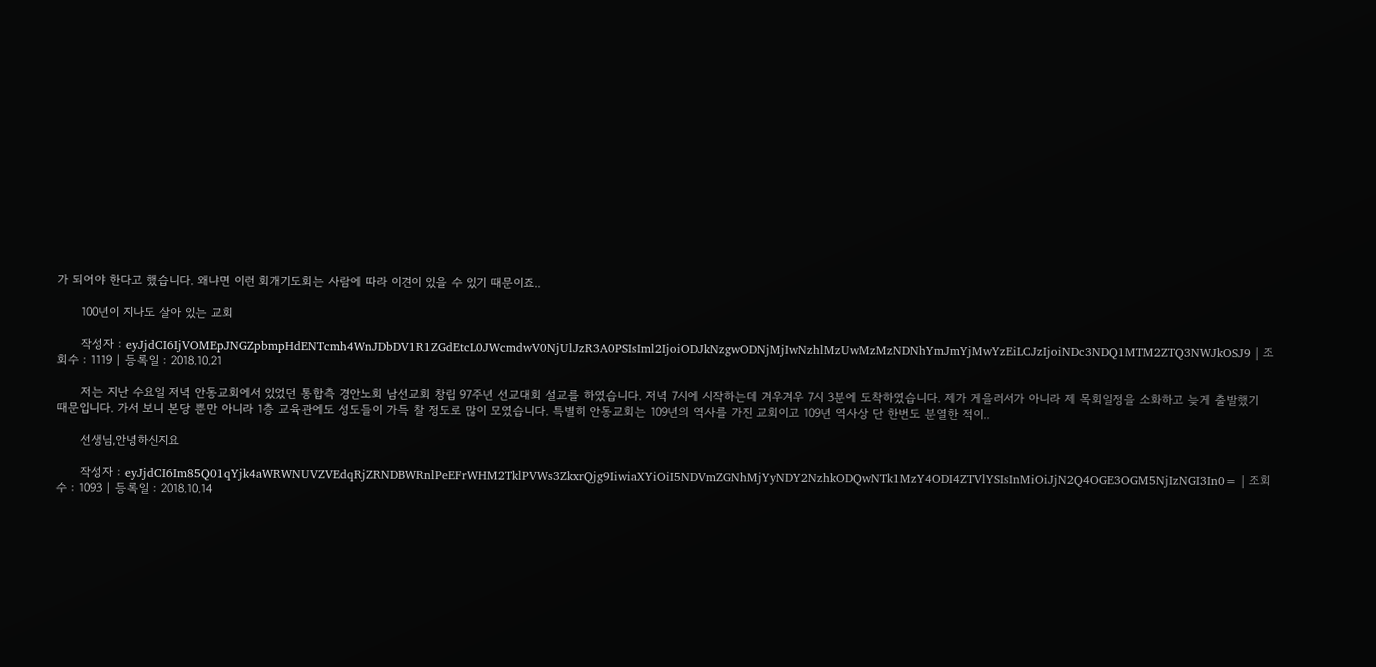가 되어야 한다고 했습니다. 왜냐면 이런 회개기도회는 사람에 따라 이견이 있을 수 있기 때문이죠..

      100년이 지나도 살아 있는 교회

      작성자 : eyJjdCI6IjVOMEpJNGZpbmpHdENTcmh4WnJDbDV1R1ZGdEtcL0JWcmdwV0NjUlJzR3A0PSIsIml2IjoiODJkNzgwODNjMjIwNzhlMzUwMzMzNDNhYmJmYjMwYzEiLCJzIjoiNDc3NDQ1MTM2ZTQ3NWJkOSJ9 | 조회수 : 1119 | 등록일 : 2018.10.21

      저는 지난 수요일 저녁 안동교회에서 있었던 통합측 경안노회 남선교회 창립 97주년 선교대회 설교를 하였습니다. 저녁 7시에 시작하는데 겨우겨우 7시 3분에 도착하였습니다. 제가 게을러서가 아니라 제 목회일정을 소화하고 늦게 출발했기 때문입니다. 가서 보니 본당 뿐만 아니라 1층 교육관에도 성도들이 가득 찰 정도로 많이 모였습니다. 특별히 안동교회는 109년의 역사를 가진 교회이고 109년 역사상 단 한번도 분열한 적이..

      선생님,안녕하신지요

      작성자 : eyJjdCI6Im85Q01qYjk4aWRWNUVZVEdqRjZRNDBWRnlPeEFrWHM2TklPVWs3ZkxrQjg9IiwiaXYiOiI5NDVmZGNhMjYyNDY2NzhkODQwNTk1MzY4ODI4ZTVlYSIsInMiOiJjN2Q4OGE3OGM5NjIzNGI3In0= | 조회수 : 1093 | 등록일 : 2018.10.14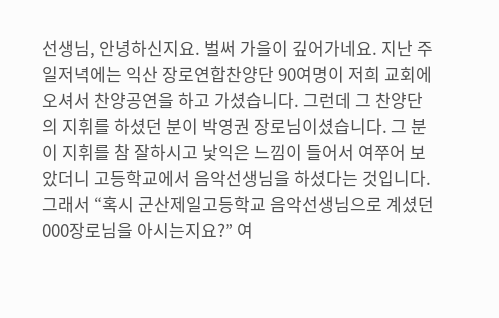선생님, 안녕하신지요. 벌써 가을이 깊어가네요. 지난 주일저녁에는 익산 장로연합찬양단 90여명이 저희 교회에 오셔서 찬양공연을 하고 가셨습니다. 그런데 그 찬양단의 지휘를 하셨던 분이 박영권 장로님이셨습니다. 그 분이 지휘를 참 잘하시고 낯익은 느낌이 들어서 여쭈어 보았더니 고등학교에서 음악선생님을 하셨다는 것입니다. 그래서 “혹시 군산제일고등학교 음악선생님으로 계셨던 000장로님을 아시는지요?” 여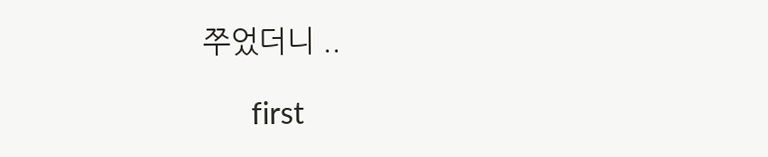쭈었더니 ..

      first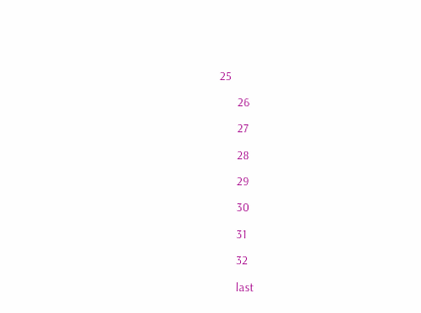25

      26

      27

      28

      29

      30

      31

      32

      last